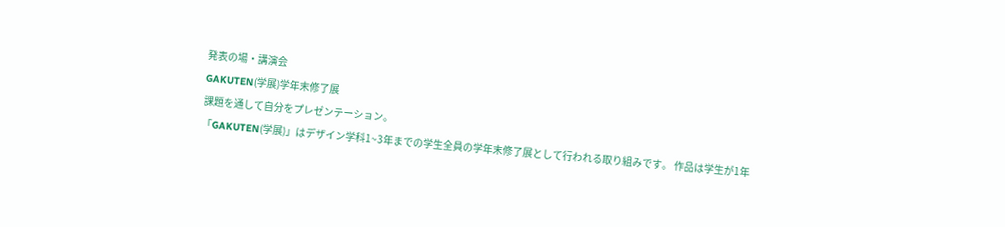発表の場・講演会
GAKUTEN(学展)学年末修了展
課題を通して自分をプレゼンテーション。
「GAKUTEN(学展)」はデザイン学科1~3年までの学生全員の学年末修了展として行われる取り組みです。 作品は学生が1年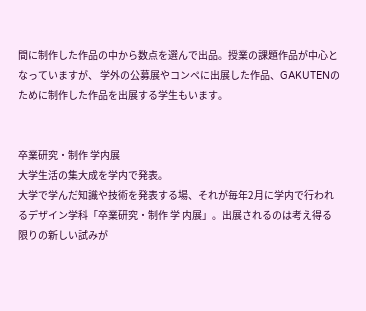間に制作した作品の中から数点を選んで出品。授業の課題作品が中心となっていますが、 学外の公募展やコンペに出展した作品、GAKUTENのために制作した作品を出展する学生もいます。


卒業研究・制作 学内展
大学生活の集大成を学内で発表。
大学で学んだ知識や技術を発表する場、それが毎年2月に学内で行われるデザイン学科「卒業研究・制作 学 内展」。出展されるのは考え得る限りの新しい試みが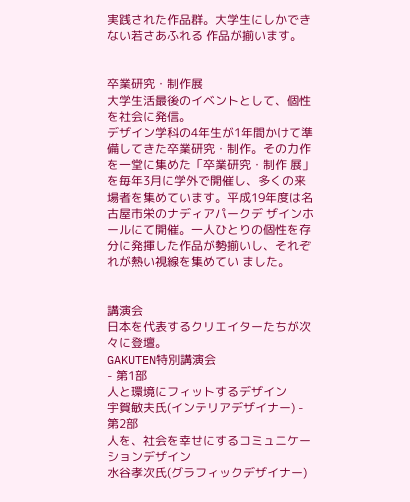実践された作品群。大学生にしかできない若さあふれる 作品が揃います。


卒業研究・制作展
大学生活最後のイベントとして、個性を社会に発信。
デザイン学科の4年生が1年間かけて準備してきた卒業研究・制作。その力作を一堂に集めた「卒業研究・制作 展」を毎年3月に学外で開催し、多くの来場者を集めています。平成19年度は名古屋市栄のナディアパークデ ザインホールにて開催。一人ひとりの個性を存分に発揮した作品が勢揃いし、それぞれが熱い視線を集めてい ました。


講演会
日本を代表するクリエイターたちが次々に登壇。
GAKUTEN特別講演会
- 第1部
人と環境にフィットするデザイン
宇賀敏夫氏(インテリアデザイナー) - 第2部
人を、社会を幸せにするコミュニケーションデザイン
水谷孝次氏(グラフィックデザイナー)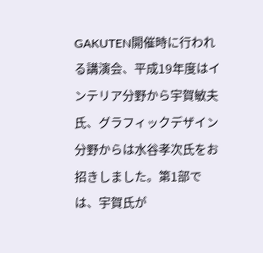GAKUTEN開催時に行われる講演会、平成19年度はインテリア分野から宇賀敏夫氏、グラフィックデザイン分野からは水谷孝次氏をお招きしました。第1部では、宇賀氏が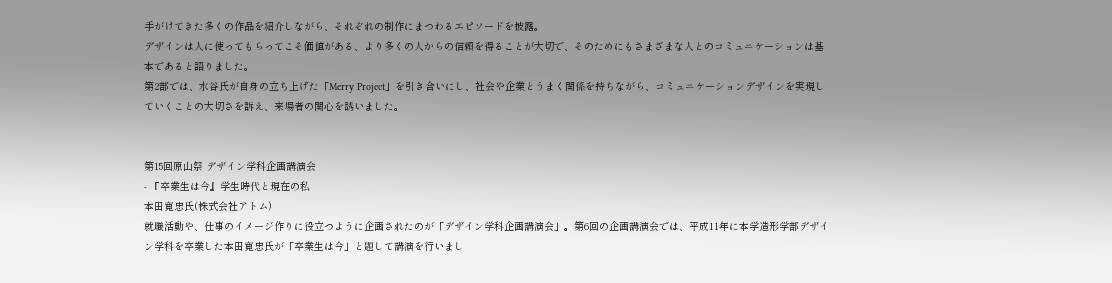手がけてきた多くの作品を紹介しながら、それぞれの制作にまつわるエピソードを披露。
デザインは人に使ってもらってこそ価値がある、より多くの人からの信頼を得ることが大切で、そのためにもさまざまな人とのコミュニケーションは基本であると語りました。
第2部では、水谷氏が自身の立ち上げた「Merry Project」を引き合いにし、社会や企業とうまく関係を持ちながら、コミュニケーションデザインを実現していくことの大切さを訴え、来場者の関心を誘いました。


第15回原山祭 デザイン学科企画講演会
- 『卒業生は今』学生時代と現在の私
本田寛忠氏(株式会社アトム)
就職活動や、仕事のイメージ作りに役立つように企画されたのが「デザイン学科企画講演会」。第6回の企画講演会では、平成11年に本学造形学部デザイン学科を卒業した本田寛忠氏が「卒業生は今」と題して講演を行いまし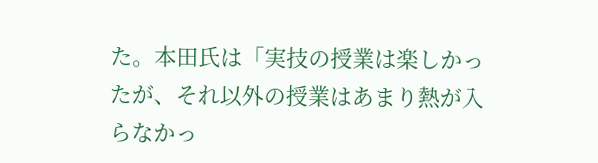た。本田氏は「実技の授業は楽しかったが、それ以外の授業はあまり熱が入らなかっ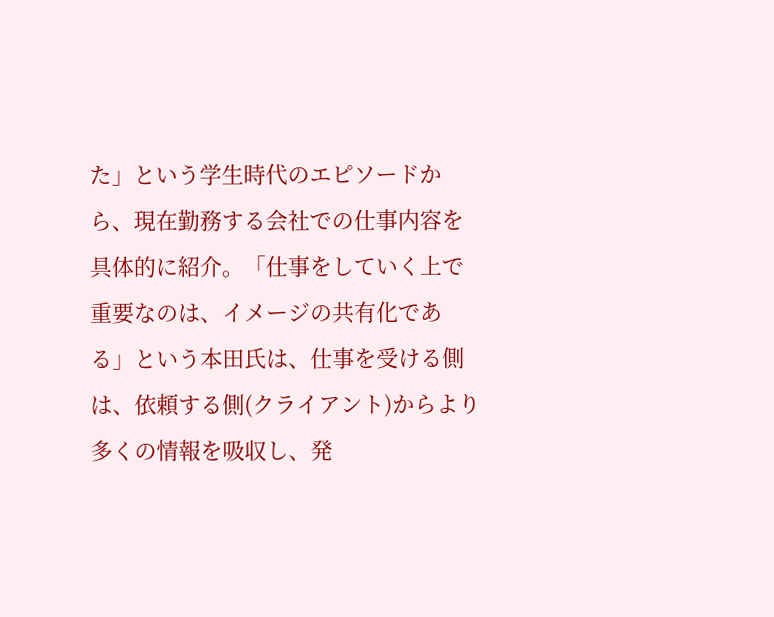た」という学生時代のエピソードから、現在勤務する会社での仕事内容を具体的に紹介。「仕事をしていく上で重要なのは、イメージの共有化である」という本田氏は、仕事を受ける側は、依頼する側(クライアント)からより多くの情報を吸収し、発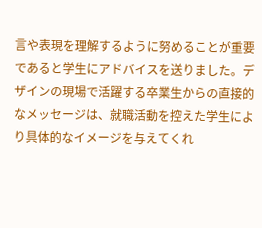言や表現を理解するように努めることが重要であると学生にアドバイスを送りました。デザインの現場で活躍する卒業生からの直接的なメッセージは、就職活動を控えた学生により具体的なイメージを与えてくれ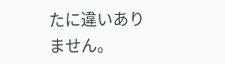たに違いありません。